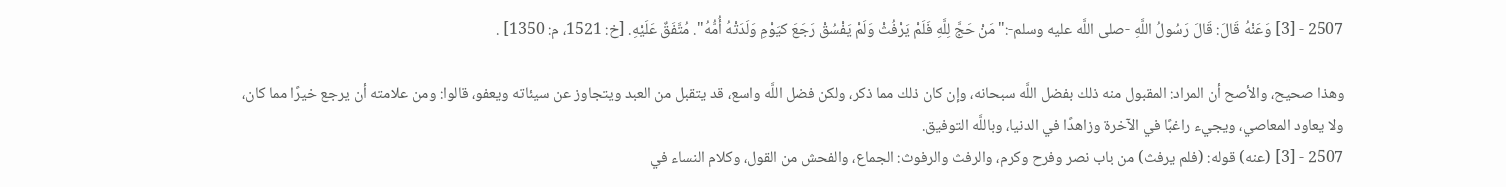2507 - [3] وَعَنْهُ قَالَ: قَالَ رَسُولُ اللَّهِ -صلى اللَّه عليه وسلم-:"مَنْ حَجَّ لِلَّهِ فَلَمْ يَرْفُثْ وَلَمْ يَفْسُقْ رَجَعَ كيَوْمِ وَلَدَتْهُ أُمُّهُ". مُتَّفَقٌ عَلَيْهِ. [خ: 1521، م: 1350] .

وهذا صحيح، والأصح أن المراد: المقبول منه ذلك بفضل اللَّه سبحانه، وإن كان ذلك مما ذكر، ولكن فضل اللَّه واسع، قد يتقبل من العبد ويتجاوز عن سيئاته ويعفو، قالوا: ومن علامته أن يرجع خيرًا مما كان، ولا يعاود المعاصي، ويجيء راغبًا في الآخرة وزاهدًا في الدنيا، وباللَّه التوفيق.
2507 - [3] (عنه) قوله: (فلم يرفث) من باب نصر وفرح وكرم، والرفث والرفوث: الجماع، والفحش من القول، وكلام النساء في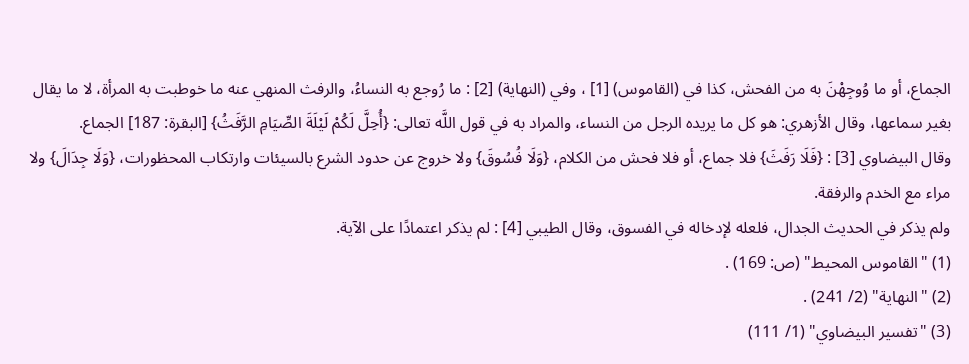الجماع، أو ما وُوجِهْنَ به من الفحش، كذا في (القاموس) [1] ، وفي (النهاية) [2] : ما رُوجع به النساءُ، والرفث المنهي عنه ما خوطبت به المرأة، لا ما يقال بغير سماعها، وقال الأزهري: هو كل ما يريده الرجل من النساء، والمراد به في قول اللَّه تعالى: {أُحِلَّ لَكُمْ لَيْلَةَ الصِّيَامِ الرَّفَثُ} [البقرة: 187] الجماع.
وقال البيضاوي [3] : {فَلَا رَفَثَ} فلا جماع، أو فلا فحش من الكلام، {وَلَا فُسُوقَ} ولا خروج عن حدود الشرع بالسيئات وارتكاب المحظورات، {وَلَا جِدَالَ} ولا مراء مع الخدم والرفقة.
ولم يذكر في الحديث الجدال، فلعله لإدخاله في الفسوق، وقال الطيبي [4] : لم يذكر اعتمادًا على الآية.
(1) "القاموس المحيط" (ص: 169) .
(2) "النهاية" (2/ 241) .
(3) "تفسير البيضاوي" (1/ 111)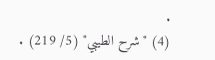.
(4) "شرح الطيبي" (5/ 219) .